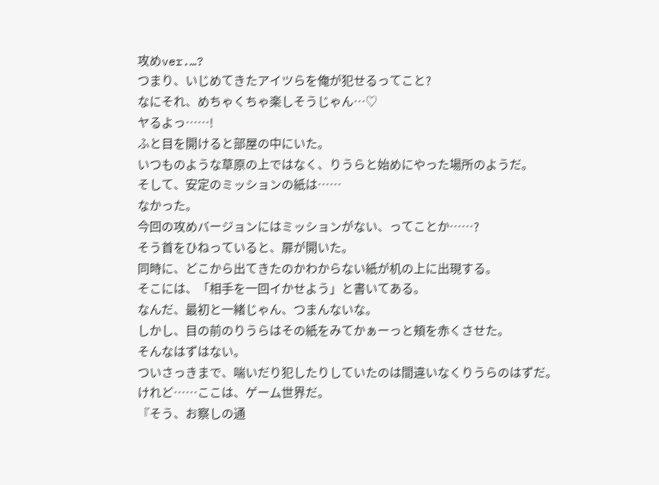攻めver.…?
つまり、いじめてきたアイツらを俺が犯せるってこと?
なにそれ、めちゃくちゃ楽しそうじゃん…♡
ヤるよっ……!
ふと目を開けると部屋の中にいた。
いつものような草原の上ではなく、りうらと始めにやった場所のようだ。
そして、安定のミッションの紙は……
なかった。
今回の攻めバージョンにはミッションがない、ってことか……?
そう首をひねっていると、扉が開いた。
同時に、どこから出てきたのかわからない紙が机の上に出現する。
そこには、「相手を一回イかせよう」と書いてある。
なんだ、最初と一緒じゃん、つまんないな。
しかし、目の前のりうらはその紙をみてかぁーっと頬を赤くさせた。
そんなはずはない。
ついさっきまで、喘いだり犯したりしていたのは間違いなくりうらのはずだ。
けれど……ここは、ゲーム世界だ。
『そう、お察しの通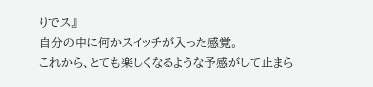りでス』
自分の中に何かスイッチが入った感覚。
これから、とても楽しくなるような予感がして止まら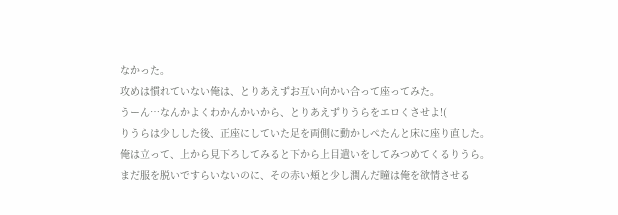なかった。
攻めは慣れていない俺は、とりあえずお互い向かい合って座ってみた。
うーん…なんかよくわかんかいから、とりあえずりうらをエロくさせよ!(
りうらは少しした後、正座にしていた足を両側に動かしぺたんと床に座り直した。
俺は立って、上から見下ろしてみると下から上目遣いをしてみつめてくるりうら。
まだ服を脱いですらいないのに、その赤い頬と少し潤んだ瞳は俺を欲情させる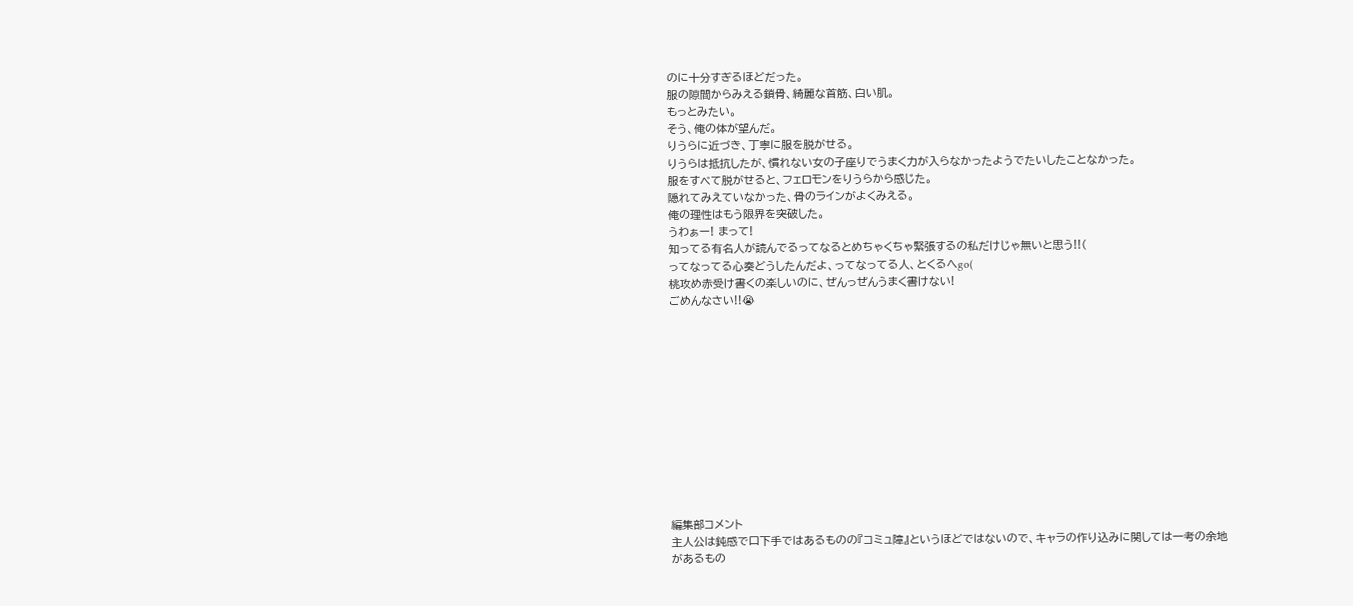のに十分すぎるほどだった。
服の隙間からみえる鎖骨、綺麗な首筋、白い肌。
もっとみたい。
そう、俺の体が望んだ。
りうらに近づき、丁寧に服を脱がせる。
りうらは抵抗したが、慣れない女の子座りでうまく力が入らなかったようでたいしたことなかった。
服をすべて脱がせると、フェロモンをりうらから感じた。
隠れてみえていなかった、骨のラインがよくみえる。
俺の理性はもう限界を突破した。
うわぁー! まって!
知ってる有名人が読んでるってなるとめちゃくちゃ緊張するの私だけじゃ無いと思う!!(
ってなってる心奏どうしたんだよ、ってなってる人、とくるへgo(
桃攻め赤受け書くの楽しいのに、ぜんっぜんうまく書けない!
ごめんなさい!!😭












編集部コメント
主人公は鈍感で口下手ではあるものの『コミュ障』というほどではないので、キャラの作り込みに関しては一考の余地があるもの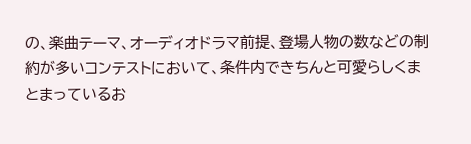の、楽曲テーマ、オーディオドラマ前提、登場人物の数などの制約が多いコンテストにおいて、条件内できちんと可愛らしくまとまっているお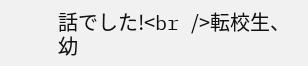話でした!<br />転校生、幼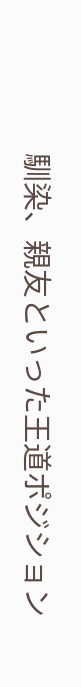馴染、親友といった王道ポジション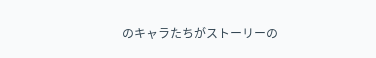のキャラたちがストーリーの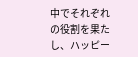中でそれぞれの役割を果たし、ハッピー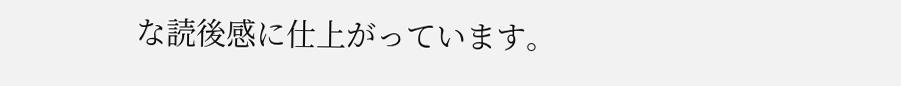な読後感に仕上がっています。